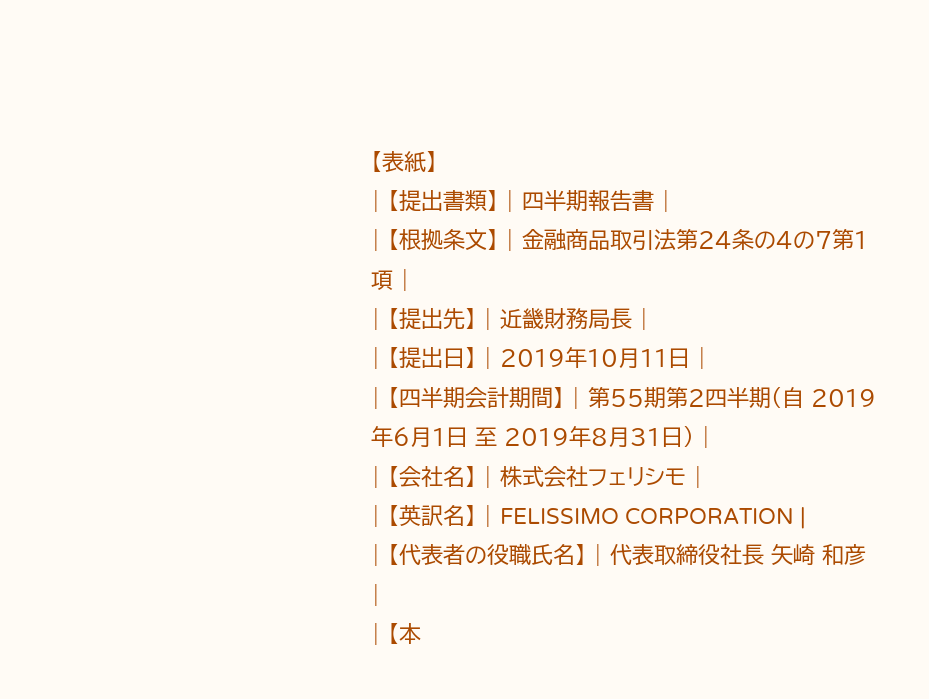【表紙】
| 【提出書類】 | 四半期報告書 |
| 【根拠条文】 | 金融商品取引法第24条の4の7第1項 |
| 【提出先】 | 近畿財務局長 |
| 【提出日】 | 2019年10月11日 |
| 【四半期会計期間】 | 第55期第2四半期(自 2019年6月1日 至 2019年8月31日) |
| 【会社名】 | 株式会社フェリシモ |
| 【英訳名】 | FELISSIMO CORPORATION |
| 【代表者の役職氏名】 | 代表取締役社長 矢崎 和彦 |
| 【本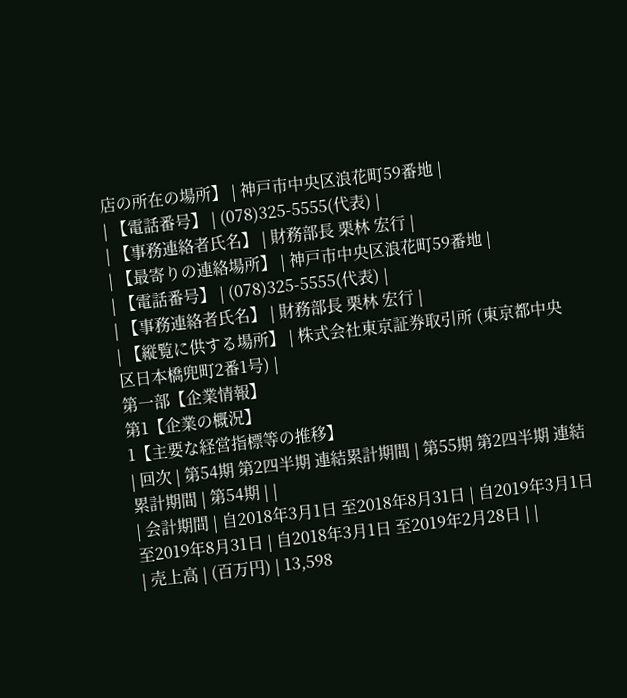店の所在の場所】 | 神戸市中央区浪花町59番地 |
| 【電話番号】 | (078)325-5555(代表) |
| 【事務連絡者氏名】 | 財務部長 栗林 宏行 |
| 【最寄りの連絡場所】 | 神戸市中央区浪花町59番地 |
| 【電話番号】 | (078)325-5555(代表) |
| 【事務連絡者氏名】 | 財務部長 栗林 宏行 |
| 【縦覧に供する場所】 | 株式会社東京証券取引所 (東京都中央区日本橋兜町2番1号) |
第一部【企業情報】
第1【企業の概況】
1【主要な経営指標等の推移】
| 回次 | 第54期 第2四半期 連結累計期間 | 第55期 第2四半期 連結累計期間 | 第54期 | |
| 会計期間 | 自2018年3月1日 至2018年8月31日 | 自2019年3月1日 至2019年8月31日 | 自2018年3月1日 至2019年2月28日 | |
| 売上高 | (百万円) | 13,598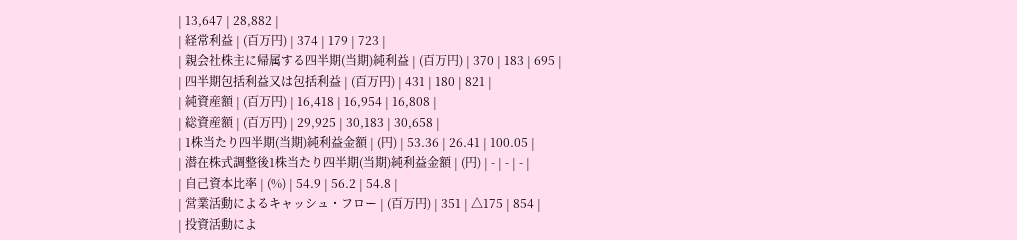| 13,647 | 28,882 |
| 経常利益 | (百万円) | 374 | 179 | 723 |
| 親会社株主に帰属する四半期(当期)純利益 | (百万円) | 370 | 183 | 695 |
| 四半期包括利益又は包括利益 | (百万円) | 431 | 180 | 821 |
| 純資産額 | (百万円) | 16,418 | 16,954 | 16,808 |
| 総資産額 | (百万円) | 29,925 | 30,183 | 30,658 |
| 1株当たり四半期(当期)純利益金額 | (円) | 53.36 | 26.41 | 100.05 |
| 潜在株式調整後1株当たり四半期(当期)純利益金額 | (円) | - | - | - |
| 自己資本比率 | (%) | 54.9 | 56.2 | 54.8 |
| 営業活動によるキャッシュ・フロー | (百万円) | 351 | △175 | 854 |
| 投資活動によ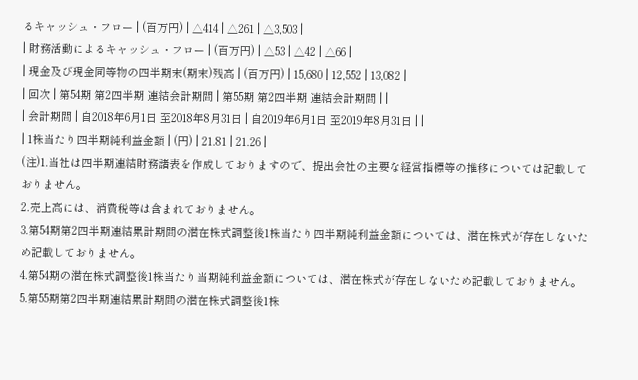るキャッシュ・フロー | (百万円) | △414 | △261 | △3,503 |
| 財務活動によるキャッシュ・フロー | (百万円) | △53 | △42 | △66 |
| 現金及び現金同等物の四半期末(期末)残高 | (百万円) | 15,680 | 12,552 | 13,082 |
| 回次 | 第54期 第2四半期 連結会計期間 | 第55期 第2四半期 連結会計期間 | |
| 会計期間 | 自2018年6月1日 至2018年8月31日 | 自2019年6月1日 至2019年8月31日 | |
| 1株当たり四半期純利益金額 | (円) | 21.81 | 21.26 |
(注)1.当社は四半期連結財務諸表を作成しておりますので、提出会社の主要な経営指標等の推移については記載しておりません。
2.売上高には、消費税等は含まれておりません。
3.第54期第2四半期連結累計期間の潜在株式調整後1株当たり四半期純利益金額については、潜在株式が存在しないため記載しておりません。
4.第54期の潜在株式調整後1株当たり当期純利益金額については、潜在株式が存在しないため記載しておりません。
5.第55期第2四半期連結累計期間の潜在株式調整後1株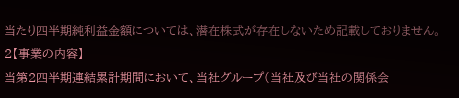当たり四半期純利益金額については、潜在株式が存在しないため記載しておりません。
2【事業の内容】
当第2四半期連結累計期間において、当社グループ(当社及び当社の関係会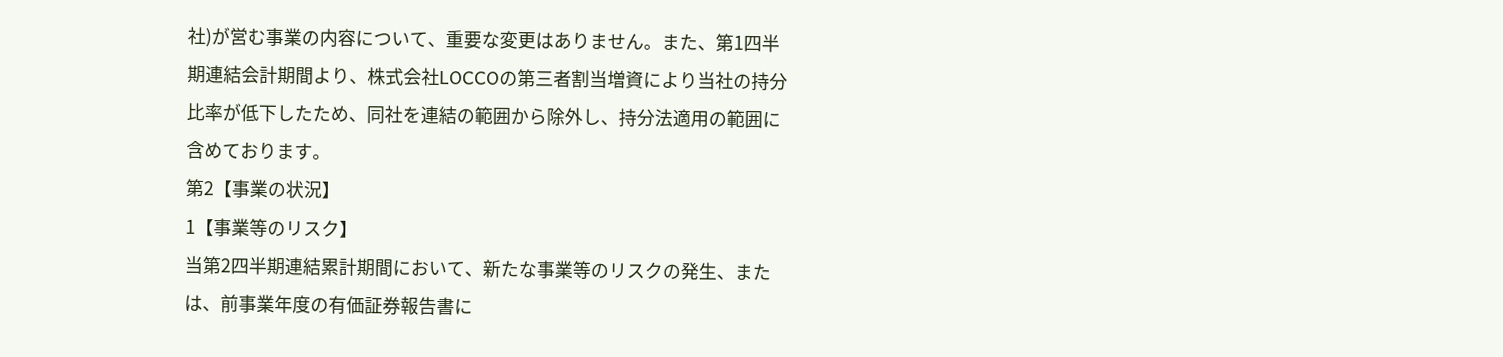社)が営む事業の内容について、重要な変更はありません。また、第1四半期連結会計期間より、株式会社LOCCOの第三者割当増資により当社の持分比率が低下したため、同社を連結の範囲から除外し、持分法適用の範囲に含めております。
第2【事業の状況】
1【事業等のリスク】
当第2四半期連結累計期間において、新たな事業等のリスクの発生、または、前事業年度の有価証券報告書に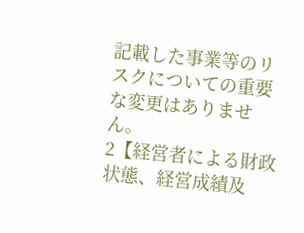記載した事業等のリスクについての重要な変更はありません。
2【経営者による財政状態、経営成績及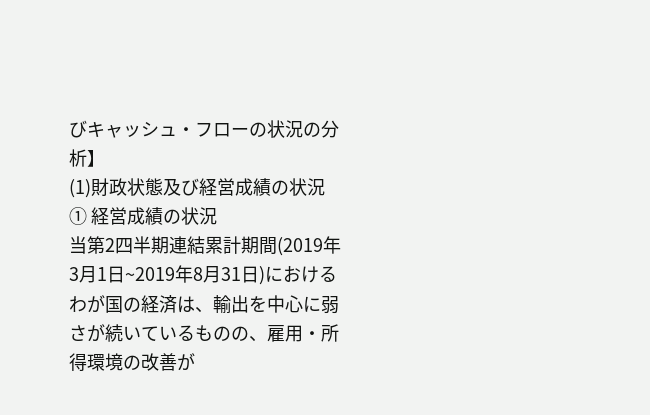びキャッシュ・フローの状況の分析】
(1)財政状態及び経営成績の状況
① 経営成績の状況
当第2四半期連結累計期間(2019年3月1日~2019年8月31日)におけるわが国の経済は、輸出を中心に弱さが続いているものの、雇用・所得環境の改善が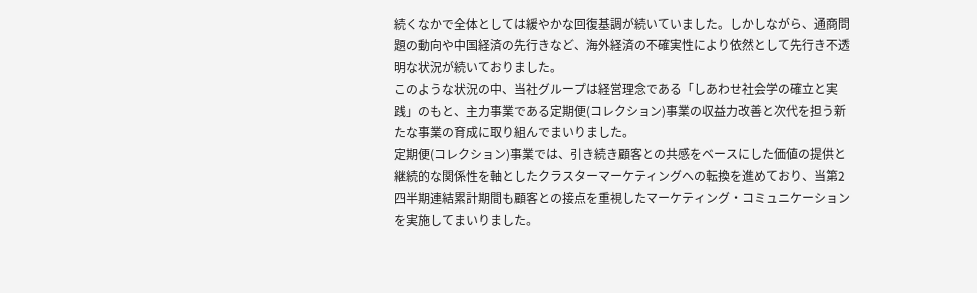続くなかで全体としては緩やかな回復基調が続いていました。しかしながら、通商問題の動向や中国経済の先行きなど、海外経済の不確実性により依然として先行き不透明な状況が続いておりました。
このような状況の中、当社グループは経営理念である「しあわせ社会学の確立と実践」のもと、主力事業である定期便(コレクション)事業の収益力改善と次代を担う新たな事業の育成に取り組んでまいりました。
定期便(コレクション)事業では、引き続き顧客との共感をベースにした価値の提供と継続的な関係性を軸としたクラスターマーケティングへの転換を進めており、当第2四半期連結累計期間も顧客との接点を重視したマーケティング・コミュニケーションを実施してまいりました。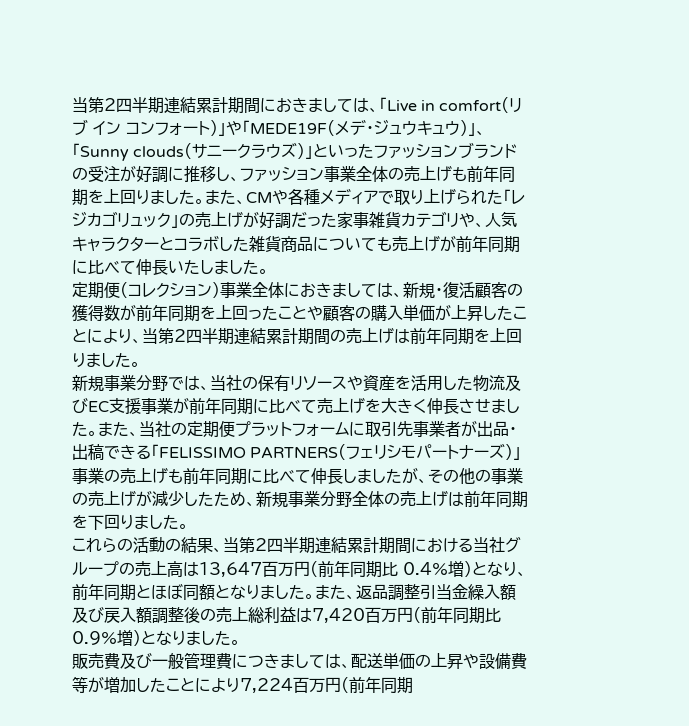当第2四半期連結累計期間におきましては、「Live in comfort(リブ イン コンフォート)」や「MEDE19F(メデ・ジュウキュウ)」、「Sunny clouds(サニークラウズ)」といったファッションブランドの受注が好調に推移し、ファッション事業全体の売上げも前年同期を上回りました。また、CMや各種メディアで取り上げられた「レジカゴリュック」の売上げが好調だった家事雑貨カテゴリや、人気キャラクターとコラボした雑貨商品についても売上げが前年同期に比べて伸長いたしました。
定期便(コレクション)事業全体におきましては、新規・復活顧客の獲得数が前年同期を上回ったことや顧客の購入単価が上昇したことにより、当第2四半期連結累計期間の売上げは前年同期を上回りました。
新規事業分野では、当社の保有リソースや資産を活用した物流及びEC支援事業が前年同期に比べて売上げを大きく伸長させました。また、当社の定期便プラットフォームに取引先事業者が出品・出稿できる「FELISSIMO PARTNERS(フェリシモパートナーズ)」事業の売上げも前年同期に比べて伸長しましたが、その他の事業の売上げが減少したため、新規事業分野全体の売上げは前年同期を下回りました。
これらの活動の結果、当第2四半期連結累計期間における当社グループの売上高は13,647百万円(前年同期比 0.4%増)となり、前年同期とほぼ同額となりました。また、返品調整引当金繰入額及び戻入額調整後の売上総利益は7,420百万円(前年同期比 0.9%増)となりました。
販売費及び一般管理費につきましては、配送単価の上昇や設備費等が増加したことにより7,224百万円(前年同期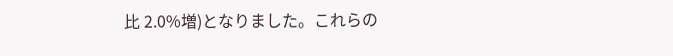比 2.0%増)となりました。これらの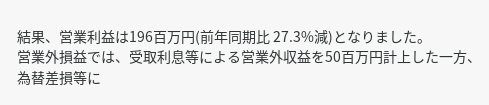結果、営業利益は196百万円(前年同期比 27.3%減)となりました。
営業外損益では、受取利息等による営業外収益を50百万円計上した一方、為替差損等に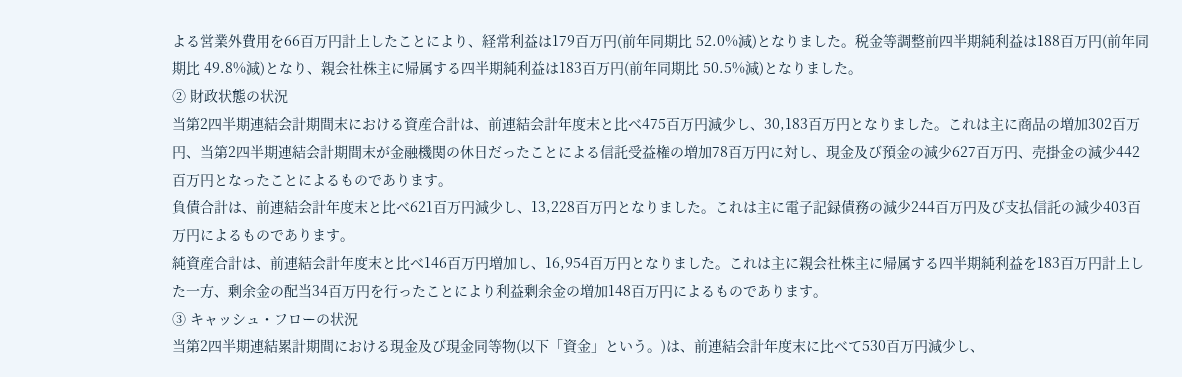よる営業外費用を66百万円計上したことにより、経常利益は179百万円(前年同期比 52.0%減)となりました。税金等調整前四半期純利益は188百万円(前年同期比 49.8%減)となり、親会社株主に帰属する四半期純利益は183百万円(前年同期比 50.5%減)となりました。
② 財政状態の状況
当第2四半期連結会計期間末における資産合計は、前連結会計年度末と比べ475百万円減少し、30,183百万円となりました。これは主に商品の増加302百万円、当第2四半期連結会計期間末が金融機関の休日だったことによる信託受益権の増加78百万円に対し、現金及び預金の減少627百万円、売掛金の減少442百万円となったことによるものであります。
負債合計は、前連結会計年度末と比べ621百万円減少し、13,228百万円となりました。これは主に電子記録債務の減少244百万円及び支払信託の減少403百万円によるものであります。
純資産合計は、前連結会計年度末と比べ146百万円増加し、16,954百万円となりました。これは主に親会社株主に帰属する四半期純利益を183百万円計上した一方、剰余金の配当34百万円を行ったことにより利益剰余金の増加148百万円によるものであります。
③ キャッシュ・フローの状況
当第2四半期連結累計期間における現金及び現金同等物(以下「資金」という。)は、前連結会計年度末に比べて530百万円減少し、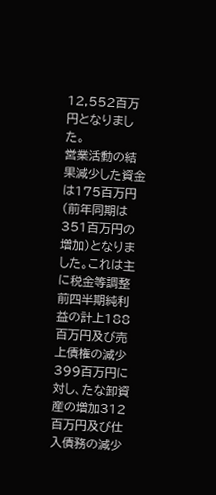12,552百万円となりました。
営業活動の結果減少した資金は175百万円(前年同期は351百万円の増加)となりました。これは主に税金等調整前四半期純利益の計上188百万円及び売上債権の減少399百万円に対し、たな卸資産の増加312百万円及び仕入債務の減少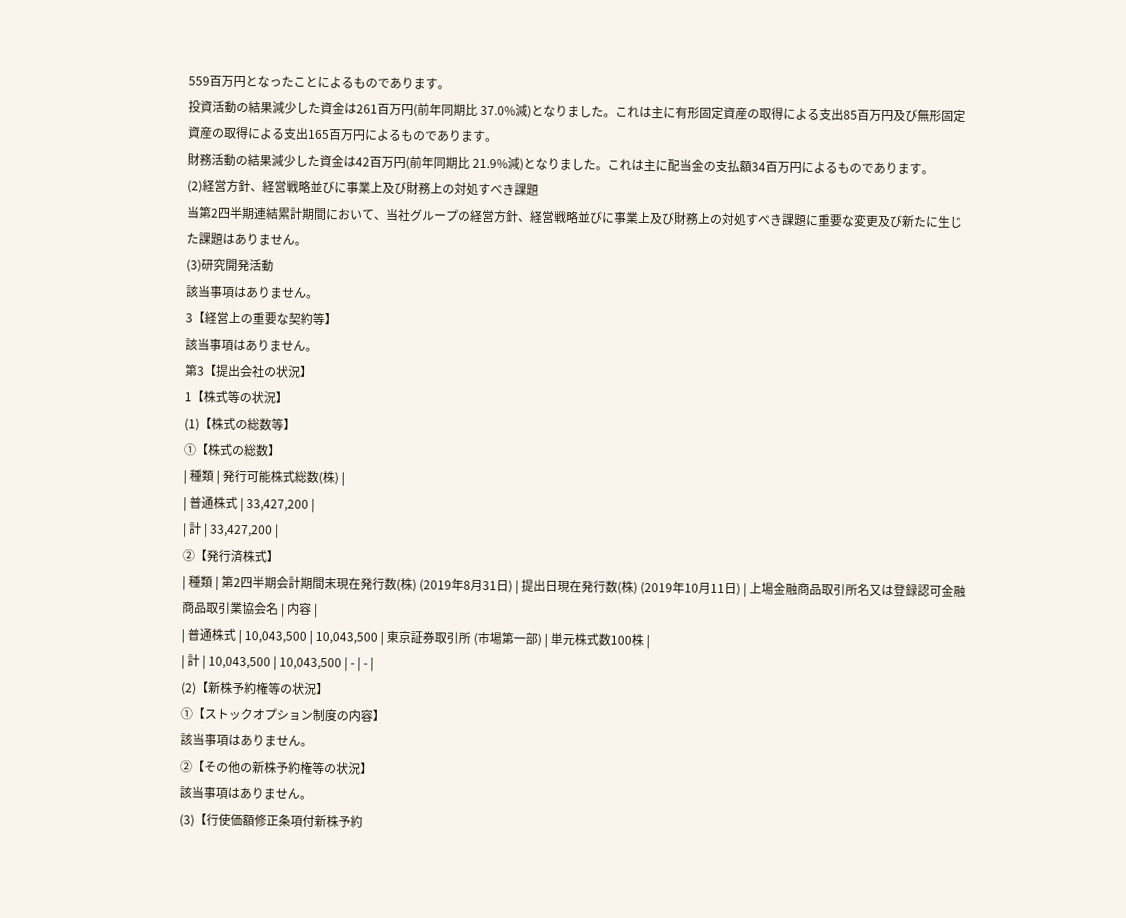559百万円となったことによるものであります。
投資活動の結果減少した資金は261百万円(前年同期比 37.0%減)となりました。これは主に有形固定資産の取得による支出85百万円及び無形固定資産の取得による支出165百万円によるものであります。
財務活動の結果減少した資金は42百万円(前年同期比 21.9%減)となりました。これは主に配当金の支払額34百万円によるものであります。
(2)経営方針、経営戦略並びに事業上及び財務上の対処すべき課題
当第2四半期連結累計期間において、当社グループの経営方針、経営戦略並びに事業上及び財務上の対処すべき課題に重要な変更及び新たに生じた課題はありません。
(3)研究開発活動
該当事項はありません。
3【経営上の重要な契約等】
該当事項はありません。
第3【提出会社の状況】
1【株式等の状況】
(1)【株式の総数等】
①【株式の総数】
| 種類 | 発行可能株式総数(株) |
| 普通株式 | 33,427,200 |
| 計 | 33,427,200 |
②【発行済株式】
| 種類 | 第2四半期会計期間末現在発行数(株) (2019年8月31日) | 提出日現在発行数(株) (2019年10月11日) | 上場金融商品取引所名又は登録認可金融商品取引業協会名 | 内容 |
| 普通株式 | 10,043,500 | 10,043,500 | 東京証券取引所 (市場第一部) | 単元株式数100株 |
| 計 | 10,043,500 | 10,043,500 | - | - |
(2)【新株予約権等の状況】
①【ストックオプション制度の内容】
該当事項はありません。
②【その他の新株予約権等の状況】
該当事項はありません。
(3)【行使価額修正条項付新株予約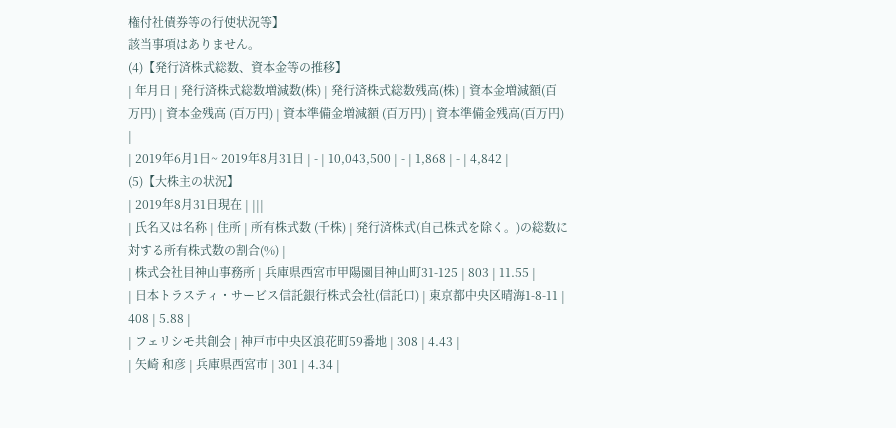権付社債券等の行使状況等】
該当事項はありません。
(4)【発行済株式総数、資本金等の推移】
| 年月日 | 発行済株式総数増減数(株) | 発行済株式総数残高(株) | 資本金増減額(百万円) | 資本金残高 (百万円) | 資本準備金増減額 (百万円) | 資本準備金残高(百万円) |
| 2019年6月1日~ 2019年8月31日 | - | 10,043,500 | - | 1,868 | - | 4,842 |
(5)【大株主の状況】
| 2019年8月31日現在 | |||
| 氏名又は名称 | 住所 | 所有株式数 (千株) | 発行済株式(自己株式を除く。)の総数に対する所有株式数の割合(%) |
| 株式会社目神山事務所 | 兵庫県西宮市甲陽園目神山町31-125 | 803 | 11.55 |
| 日本トラスティ・サービス信託銀行株式会社(信託口) | 東京都中央区晴海1-8-11 | 408 | 5.88 |
| フェリシモ共創会 | 神戸市中央区浪花町59番地 | 308 | 4.43 |
| 矢崎 和彦 | 兵庫県西宮市 | 301 | 4.34 |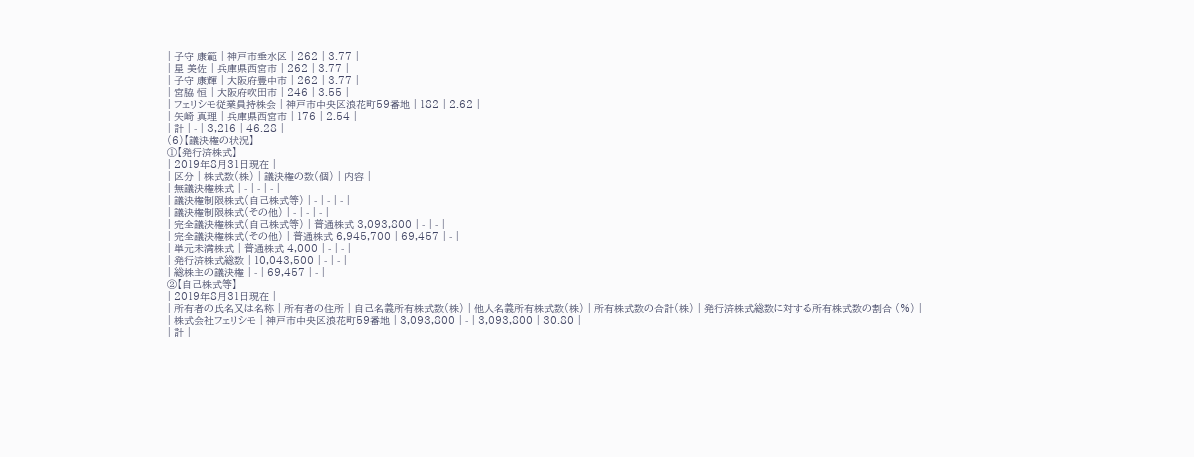| 子守 康範 | 神戸市垂水区 | 262 | 3.77 |
| 星 美佐 | 兵庫県西宮市 | 262 | 3.77 |
| 子守 康輝 | 大阪府豊中市 | 262 | 3.77 |
| 宮脇 恒 | 大阪府吹田市 | 246 | 3.55 |
| フェリシモ従業員持株会 | 神戸市中央区浪花町59番地 | 182 | 2.62 |
| 矢崎 真理 | 兵庫県西宮市 | 176 | 2.54 |
| 計 | - | 3,216 | 46.28 |
(6)【議決権の状況】
①【発行済株式】
| 2019年8月31日現在 |
| 区分 | 株式数(株) | 議決権の数(個) | 内容 |
| 無議決権株式 | - | - | - |
| 議決権制限株式(自己株式等) | - | - | - |
| 議決権制限株式(その他) | - | - | - |
| 完全議決権株式(自己株式等) | 普通株式 3,093,800 | - | - |
| 完全議決権株式(その他) | 普通株式 6,945,700 | 69,457 | - |
| 単元未満株式 | 普通株式 4,000 | - | - |
| 発行済株式総数 | 10,043,500 | - | - |
| 総株主の議決権 | - | 69,457 | - |
②【自己株式等】
| 2019年8月31日現在 |
| 所有者の氏名又は名称 | 所有者の住所 | 自己名義所有株式数(株) | 他人名義所有株式数(株) | 所有株式数の合計(株) | 発行済株式総数に対する所有株式数の割合 (%) |
| 株式会社フェリシモ | 神戸市中央区浪花町59番地 | 3,093,800 | - | 3,093,800 | 30.80 |
| 計 |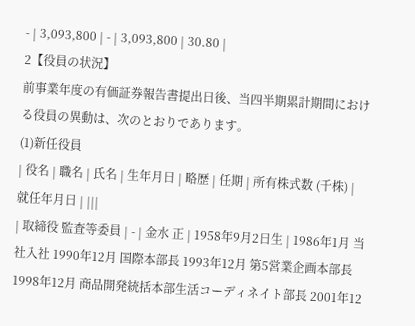- | 3,093,800 | - | 3,093,800 | 30.80 |
2【役員の状況】
前事業年度の有価証券報告書提出日後、当四半期累計期間における役員の異動は、次のとおりであります。
(1)新任役員
| 役名 | 職名 | 氏名 | 生年月日 | 略歴 | 任期 | 所有株式数 (千株) | 就任年月日 | |||
| 取締役 監査等委員 | - | 金水 正 | 1958年9月2日生 | 1986年1月 当社入社 1990年12月 国際本部長 1993年12月 第5営業企画本部長 1998年12月 商品開発統括本部生活コーディネイト部長 2001年12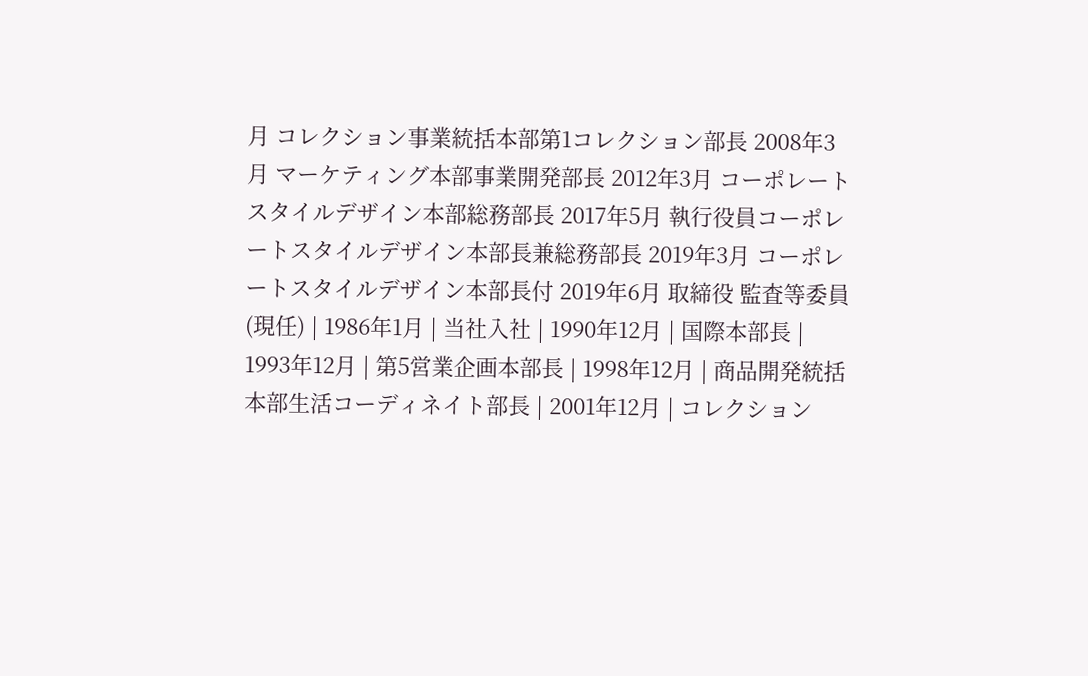月 コレクション事業統括本部第1コレクション部長 2008年3月 マーケティング本部事業開発部長 2012年3月 コーポレートスタイルデザイン本部総務部長 2017年5月 執行役員コーポレートスタイルデザイン本部長兼総務部長 2019年3月 コーポレートスタイルデザイン本部長付 2019年6月 取締役 監査等委員(現任) | 1986年1月 | 当社入社 | 1990年12月 | 国際本部長 | 1993年12月 | 第5営業企画本部長 | 1998年12月 | 商品開発統括本部生活コーディネイト部長 | 2001年12月 | コレクション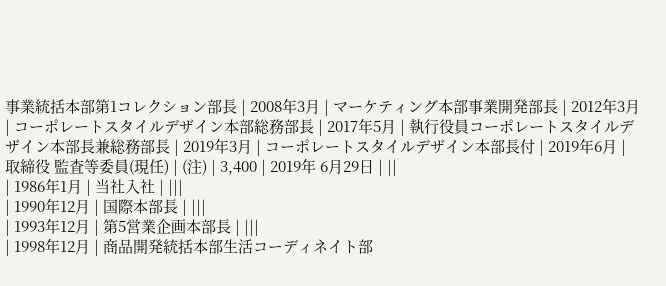事業統括本部第1コレクション部長 | 2008年3月 | マーケティング本部事業開発部長 | 2012年3月 | コーポレートスタイルデザイン本部総務部長 | 2017年5月 | 執行役員コーポレートスタイルデザイン本部長兼総務部長 | 2019年3月 | コーポレートスタイルデザイン本部長付 | 2019年6月 | 取締役 監査等委員(現任) | (注) | 3,400 | 2019年 6月29日 | ||
| 1986年1月 | 当社入社 | |||
| 1990年12月 | 国際本部長 | |||
| 1993年12月 | 第5営業企画本部長 | |||
| 1998年12月 | 商品開発統括本部生活コーディネイト部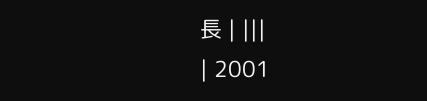長 | |||
| 2001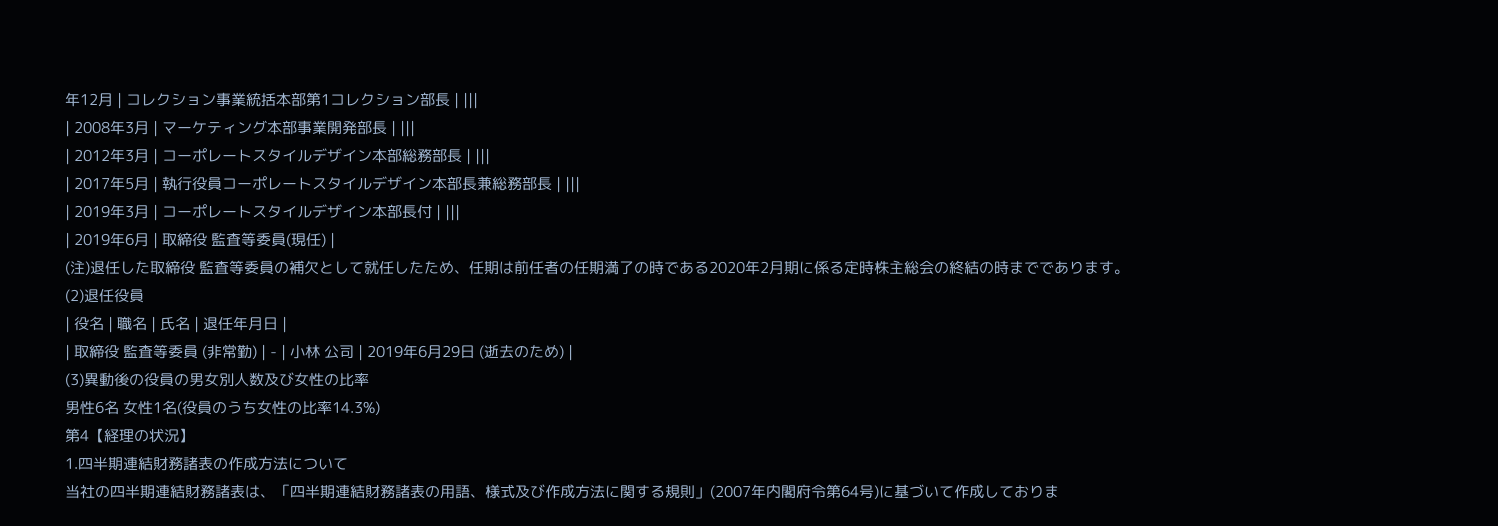年12月 | コレクション事業統括本部第1コレクション部長 | |||
| 2008年3月 | マーケティング本部事業開発部長 | |||
| 2012年3月 | コーポレートスタイルデザイン本部総務部長 | |||
| 2017年5月 | 執行役員コーポレートスタイルデザイン本部長兼総務部長 | |||
| 2019年3月 | コーポレートスタイルデザイン本部長付 | |||
| 2019年6月 | 取締役 監査等委員(現任) |
(注)退任した取締役 監査等委員の補欠として就任したため、任期は前任者の任期満了の時である2020年2月期に係る定時株主総会の終結の時までであります。
(2)退任役員
| 役名 | 職名 | 氏名 | 退任年月日 |
| 取締役 監査等委員 (非常勤) | - | 小林 公司 | 2019年6月29日 (逝去のため) |
(3)異動後の役員の男女別人数及び女性の比率
男性6名 女性1名(役員のうち女性の比率14.3%)
第4【経理の状況】
1.四半期連結財務諸表の作成方法について
当社の四半期連結財務諸表は、「四半期連結財務諸表の用語、様式及び作成方法に関する規則」(2007年内閣府令第64号)に基づいて作成しておりま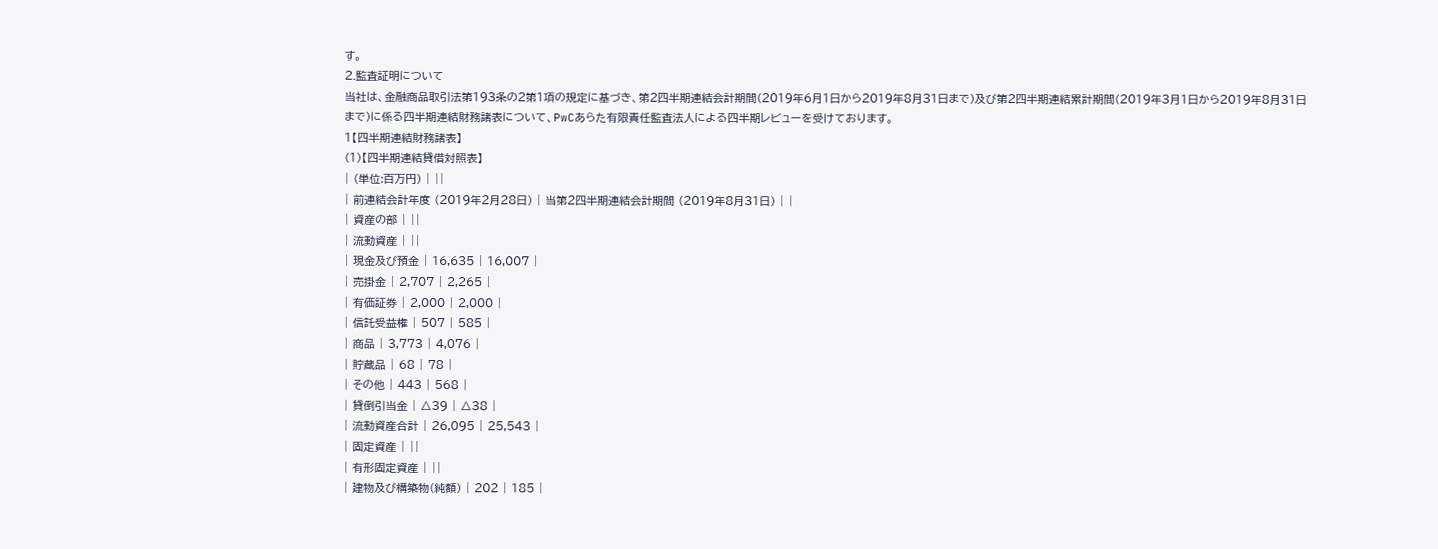す。
2.監査証明について
当社は、金融商品取引法第193条の2第1項の規定に基づき、第2四半期連結会計期間(2019年6月1日から2019年8月31日まで)及び第2四半期連結累計期間(2019年3月1日から2019年8月31日まで)に係る四半期連結財務諸表について、PwCあらた有限責任監査法人による四半期レビューを受けております。
1【四半期連結財務諸表】
(1)【四半期連結貸借対照表】
| (単位:百万円) | ||
| 前連結会計年度 (2019年2月28日) | 当第2四半期連結会計期間 (2019年8月31日) | |
| 資産の部 | ||
| 流動資産 | ||
| 現金及び預金 | 16,635 | 16,007 |
| 売掛金 | 2,707 | 2,265 |
| 有価証券 | 2,000 | 2,000 |
| 信託受益権 | 507 | 585 |
| 商品 | 3,773 | 4,076 |
| 貯蔵品 | 68 | 78 |
| その他 | 443 | 568 |
| 貸倒引当金 | △39 | △38 |
| 流動資産合計 | 26,095 | 25,543 |
| 固定資産 | ||
| 有形固定資産 | ||
| 建物及び構築物(純額) | 202 | 185 |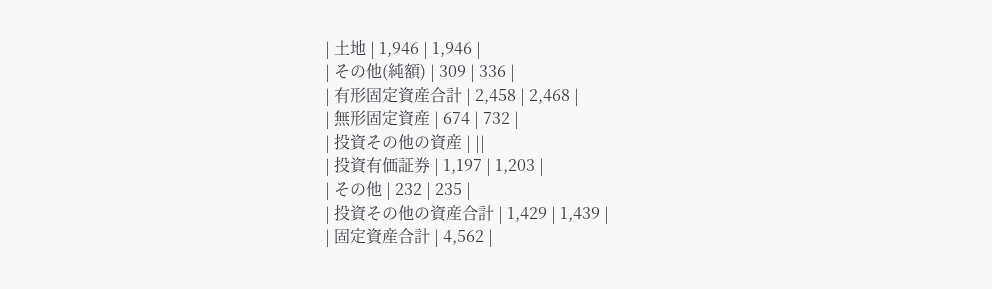| 土地 | 1,946 | 1,946 |
| その他(純額) | 309 | 336 |
| 有形固定資産合計 | 2,458 | 2,468 |
| 無形固定資産 | 674 | 732 |
| 投資その他の資産 | ||
| 投資有価証券 | 1,197 | 1,203 |
| その他 | 232 | 235 |
| 投資その他の資産合計 | 1,429 | 1,439 |
| 固定資産合計 | 4,562 |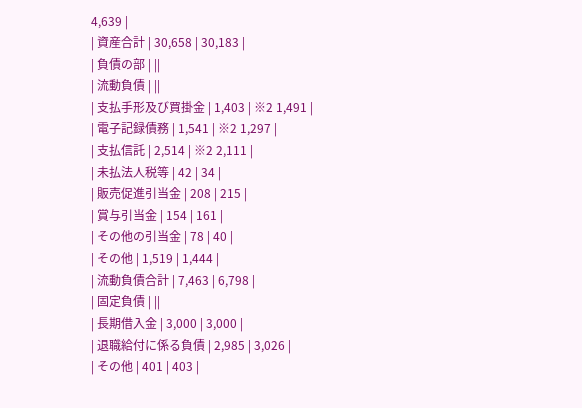4,639 |
| 資産合計 | 30,658 | 30,183 |
| 負債の部 | ||
| 流動負債 | ||
| 支払手形及び買掛金 | 1,403 | ※2 1,491 |
| 電子記録債務 | 1,541 | ※2 1,297 |
| 支払信託 | 2,514 | ※2 2,111 |
| 未払法人税等 | 42 | 34 |
| 販売促進引当金 | 208 | 215 |
| 賞与引当金 | 154 | 161 |
| その他の引当金 | 78 | 40 |
| その他 | 1,519 | 1,444 |
| 流動負債合計 | 7,463 | 6,798 |
| 固定負債 | ||
| 長期借入金 | 3,000 | 3,000 |
| 退職給付に係る負債 | 2,985 | 3,026 |
| その他 | 401 | 403 |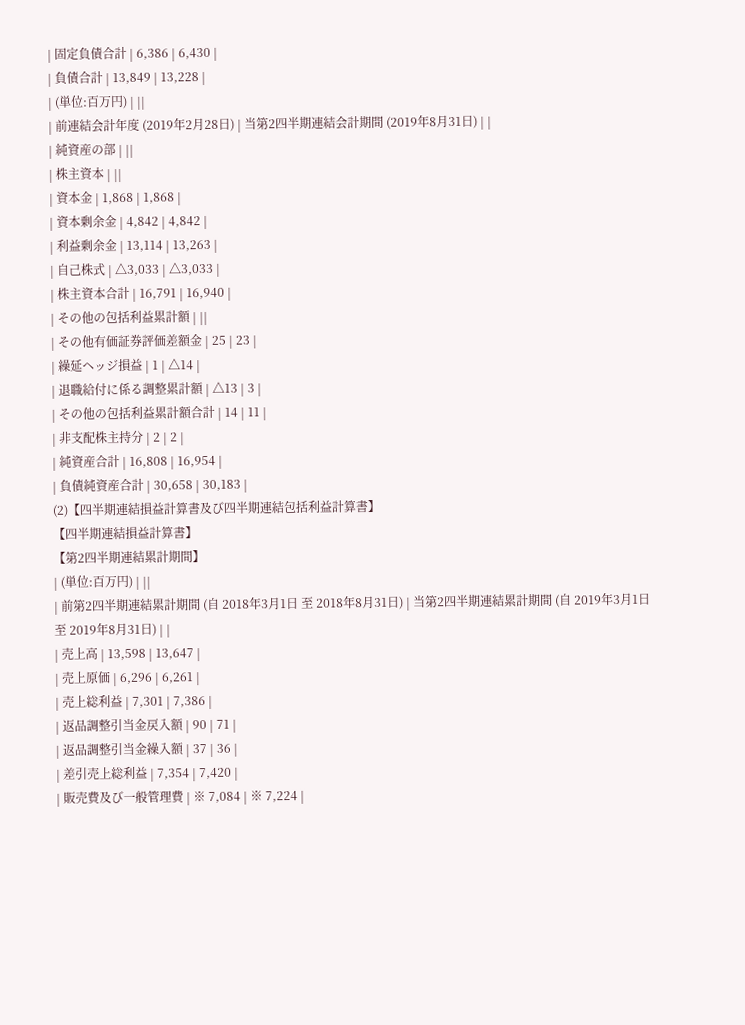| 固定負債合計 | 6,386 | 6,430 |
| 負債合計 | 13,849 | 13,228 |
| (単位:百万円) | ||
| 前連結会計年度 (2019年2月28日) | 当第2四半期連結会計期間 (2019年8月31日) | |
| 純資産の部 | ||
| 株主資本 | ||
| 資本金 | 1,868 | 1,868 |
| 資本剰余金 | 4,842 | 4,842 |
| 利益剰余金 | 13,114 | 13,263 |
| 自己株式 | △3,033 | △3,033 |
| 株主資本合計 | 16,791 | 16,940 |
| その他の包括利益累計額 | ||
| その他有価証券評価差額金 | 25 | 23 |
| 繰延ヘッジ損益 | 1 | △14 |
| 退職給付に係る調整累計額 | △13 | 3 |
| その他の包括利益累計額合計 | 14 | 11 |
| 非支配株主持分 | 2 | 2 |
| 純資産合計 | 16,808 | 16,954 |
| 負債純資産合計 | 30,658 | 30,183 |
(2)【四半期連結損益計算書及び四半期連結包括利益計算書】
【四半期連結損益計算書】
【第2四半期連結累計期間】
| (単位:百万円) | ||
| 前第2四半期連結累計期間 (自 2018年3月1日 至 2018年8月31日) | 当第2四半期連結累計期間 (自 2019年3月1日 至 2019年8月31日) | |
| 売上高 | 13,598 | 13,647 |
| 売上原価 | 6,296 | 6,261 |
| 売上総利益 | 7,301 | 7,386 |
| 返品調整引当金戻入額 | 90 | 71 |
| 返品調整引当金繰入額 | 37 | 36 |
| 差引売上総利益 | 7,354 | 7,420 |
| 販売費及び一般管理費 | ※ 7,084 | ※ 7,224 |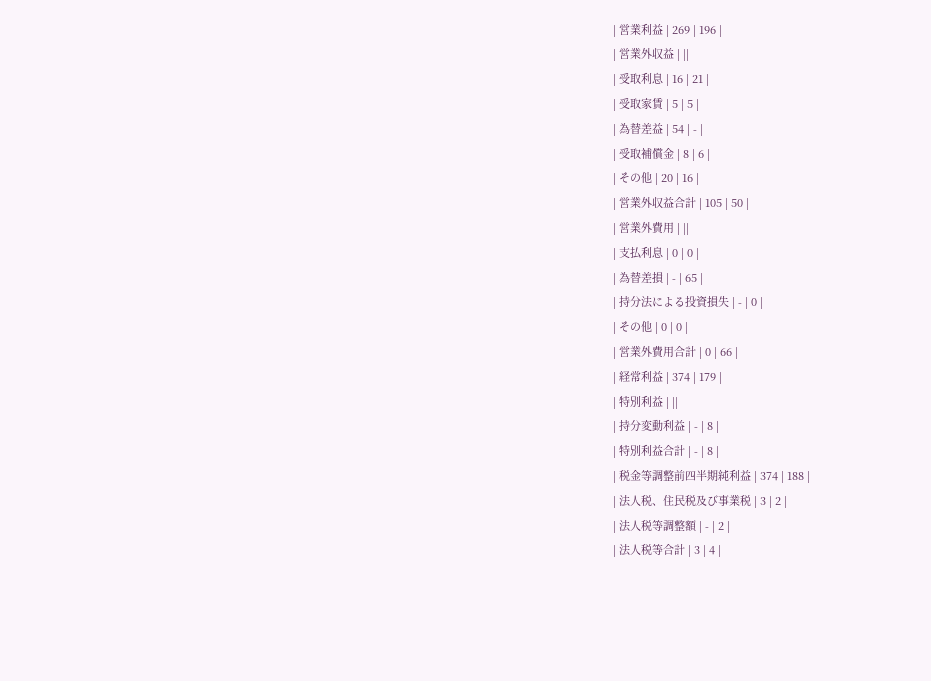| 営業利益 | 269 | 196 |
| 営業外収益 | ||
| 受取利息 | 16 | 21 |
| 受取家賃 | 5 | 5 |
| 為替差益 | 54 | - |
| 受取補償金 | 8 | 6 |
| その他 | 20 | 16 |
| 営業外収益合計 | 105 | 50 |
| 営業外費用 | ||
| 支払利息 | 0 | 0 |
| 為替差損 | - | 65 |
| 持分法による投資損失 | - | 0 |
| その他 | 0 | 0 |
| 営業外費用合計 | 0 | 66 |
| 経常利益 | 374 | 179 |
| 特別利益 | ||
| 持分変動利益 | - | 8 |
| 特別利益合計 | - | 8 |
| 税金等調整前四半期純利益 | 374 | 188 |
| 法人税、住民税及び事業税 | 3 | 2 |
| 法人税等調整額 | - | 2 |
| 法人税等合計 | 3 | 4 |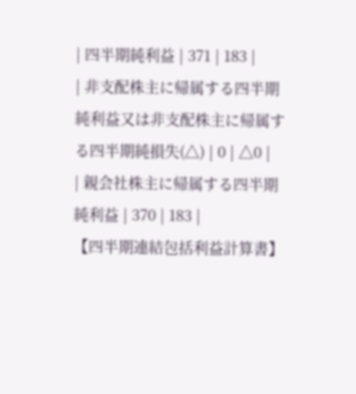| 四半期純利益 | 371 | 183 |
| 非支配株主に帰属する四半期純利益又は非支配株主に帰属する四半期純損失(△) | 0 | △0 |
| 親会社株主に帰属する四半期純利益 | 370 | 183 |
【四半期連結包括利益計算書】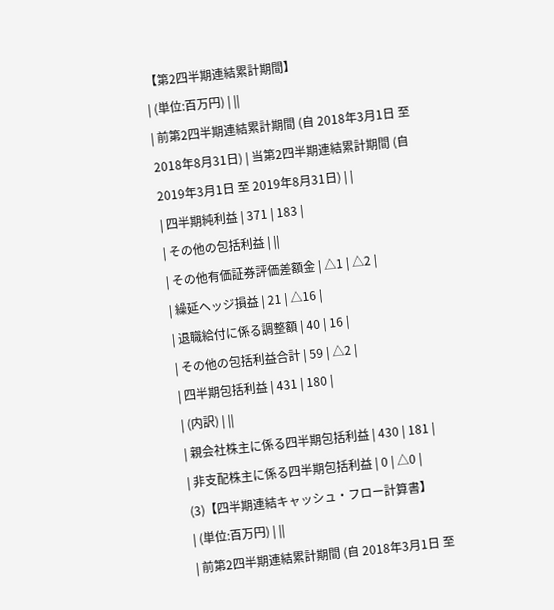【第2四半期連結累計期間】
| (単位:百万円) | ||
| 前第2四半期連結累計期間 (自 2018年3月1日 至 2018年8月31日) | 当第2四半期連結累計期間 (自 2019年3月1日 至 2019年8月31日) | |
| 四半期純利益 | 371 | 183 |
| その他の包括利益 | ||
| その他有価証券評価差額金 | △1 | △2 |
| 繰延ヘッジ損益 | 21 | △16 |
| 退職給付に係る調整額 | 40 | 16 |
| その他の包括利益合計 | 59 | △2 |
| 四半期包括利益 | 431 | 180 |
| (内訳) | ||
| 親会社株主に係る四半期包括利益 | 430 | 181 |
| 非支配株主に係る四半期包括利益 | 0 | △0 |
(3)【四半期連結キャッシュ・フロー計算書】
| (単位:百万円) | ||
| 前第2四半期連結累計期間 (自 2018年3月1日 至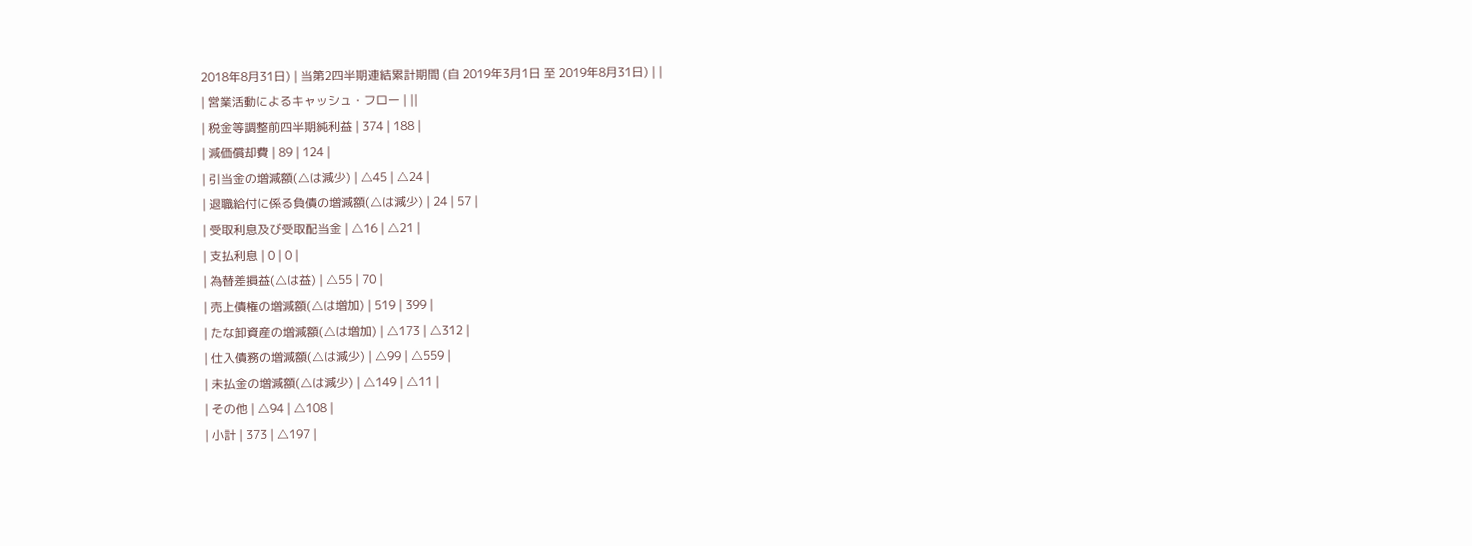2018年8月31日) | 当第2四半期連結累計期間 (自 2019年3月1日 至 2019年8月31日) | |
| 営業活動によるキャッシュ・フロー | ||
| 税金等調整前四半期純利益 | 374 | 188 |
| 減価償却費 | 89 | 124 |
| 引当金の増減額(△は減少) | △45 | △24 |
| 退職給付に係る負債の増減額(△は減少) | 24 | 57 |
| 受取利息及び受取配当金 | △16 | △21 |
| 支払利息 | 0 | 0 |
| 為替差損益(△は益) | △55 | 70 |
| 売上債権の増減額(△は増加) | 519 | 399 |
| たな卸資産の増減額(△は増加) | △173 | △312 |
| 仕入債務の増減額(△は減少) | △99 | △559 |
| 未払金の増減額(△は減少) | △149 | △11 |
| その他 | △94 | △108 |
| 小計 | 373 | △197 |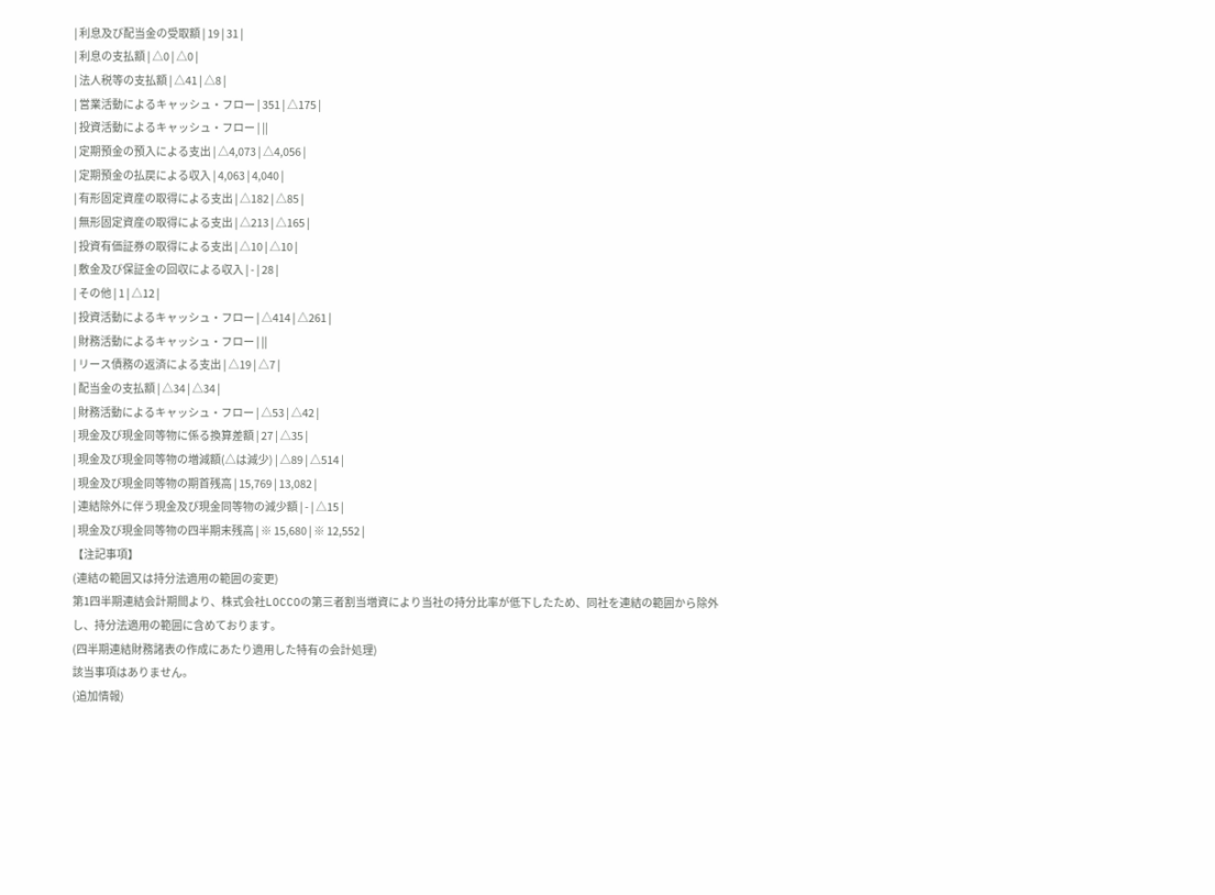| 利息及び配当金の受取額 | 19 | 31 |
| 利息の支払額 | △0 | △0 |
| 法人税等の支払額 | △41 | △8 |
| 営業活動によるキャッシュ・フロー | 351 | △175 |
| 投資活動によるキャッシュ・フロー | ||
| 定期預金の預入による支出 | △4,073 | △4,056 |
| 定期預金の払戻による収入 | 4,063 | 4,040 |
| 有形固定資産の取得による支出 | △182 | △85 |
| 無形固定資産の取得による支出 | △213 | △165 |
| 投資有価証券の取得による支出 | △10 | △10 |
| 敷金及び保証金の回収による収入 | - | 28 |
| その他 | 1 | △12 |
| 投資活動によるキャッシュ・フロー | △414 | △261 |
| 財務活動によるキャッシュ・フロー | ||
| リース債務の返済による支出 | △19 | △7 |
| 配当金の支払額 | △34 | △34 |
| 財務活動によるキャッシュ・フロー | △53 | △42 |
| 現金及び現金同等物に係る換算差額 | 27 | △35 |
| 現金及び現金同等物の増減額(△は減少) | △89 | △514 |
| 現金及び現金同等物の期首残高 | 15,769 | 13,082 |
| 連結除外に伴う現金及び現金同等物の減少額 | - | △15 |
| 現金及び現金同等物の四半期末残高 | ※ 15,680 | ※ 12,552 |
【注記事項】
(連結の範囲又は持分法適用の範囲の変更)
第1四半期連結会計期間より、株式会社LOCCOの第三者割当増資により当社の持分比率が低下したため、同社を連結の範囲から除外し、持分法適用の範囲に含めております。
(四半期連結財務諸表の作成にあたり適用した特有の会計処理)
該当事項はありません。
(追加情報)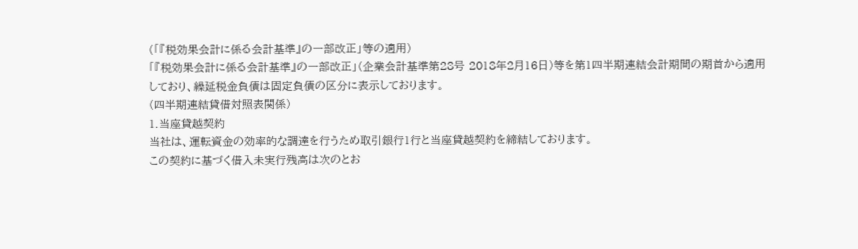(「『税効果会計に係る会計基準』の一部改正」等の適用)
「『税効果会計に係る会計基準』の一部改正」(企業会計基準第28号 2018年2月16日)等を第1四半期連結会計期間の期首から適用しており、繰延税金負債は固定負債の区分に表示しております。
(四半期連結貸借対照表関係)
1.当座貸越契約
当社は、運転資金の効率的な調達を行うため取引銀行1行と当座貸越契約を締結しております。
この契約に基づく借入未実行残高は次のとお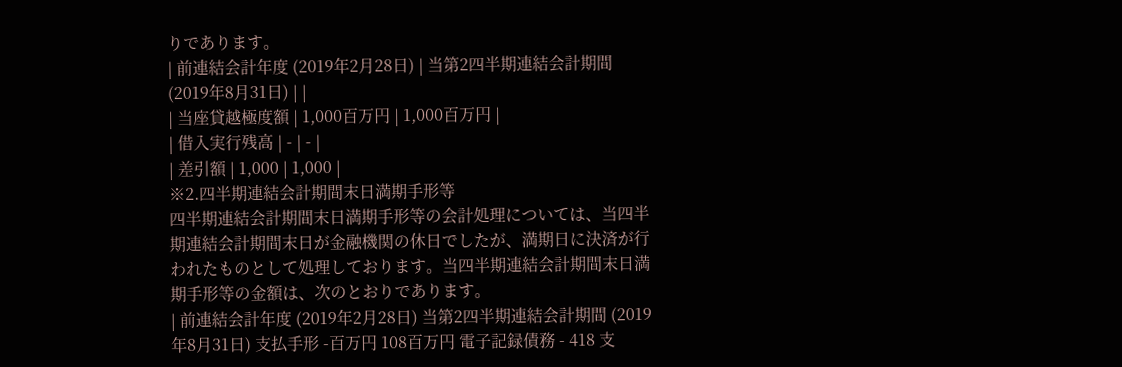りであります。
| 前連結会計年度 (2019年2月28日) | 当第2四半期連結会計期間 (2019年8月31日) | |
| 当座貸越極度額 | 1,000百万円 | 1,000百万円 |
| 借入実行残高 | - | - |
| 差引額 | 1,000 | 1,000 |
※2.四半期連結会計期間末日満期手形等
四半期連結会計期間末日満期手形等の会計処理については、当四半期連結会計期間末日が金融機関の休日でしたが、満期日に決済が行われたものとして処理しております。当四半期連結会計期間末日満期手形等の金額は、次のとおりであります。
| 前連結会計年度 (2019年2月28日) 当第2四半期連結会計期間 (2019年8月31日) 支払手形 -百万円 108百万円 電子記録債務 - 418 支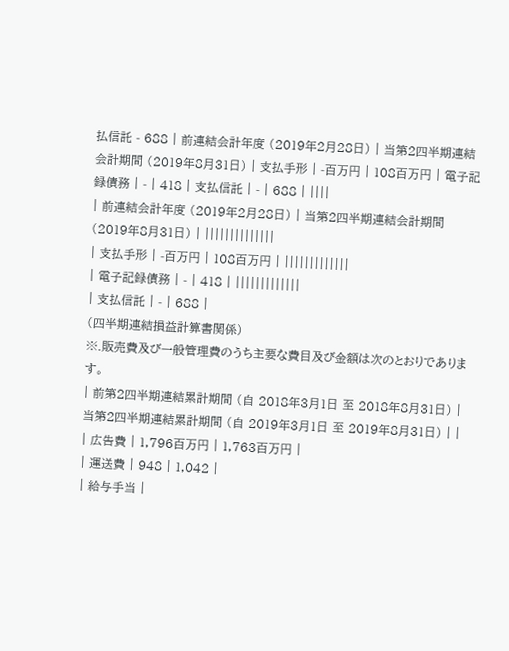払信託 - 688 | 前連結会計年度 (2019年2月28日) | 当第2四半期連結会計期間 (2019年8月31日) | 支払手形 | -百万円 | 108百万円 | 電子記録債務 | - | 418 | 支払信託 | - | 688 | ||||
| 前連結会計年度 (2019年2月28日) | 当第2四半期連結会計期間 (2019年8月31日) | ||||||||||||||
| 支払手形 | -百万円 | 108百万円 | |||||||||||||
| 電子記録債務 | - | 418 | |||||||||||||
| 支払信託 | - | 688 |
(四半期連結損益計算書関係)
※.販売費及び一般管理費のうち主要な費目及び金額は次のとおりであります。
| 前第2四半期連結累計期間 (自 2018年3月1日 至 2018年8月31日) | 当第2四半期連結累計期間 (自 2019年3月1日 至 2019年8月31日) | |
| 広告費 | 1,796百万円 | 1,763百万円 |
| 運送費 | 948 | 1,042 |
| 給与手当 |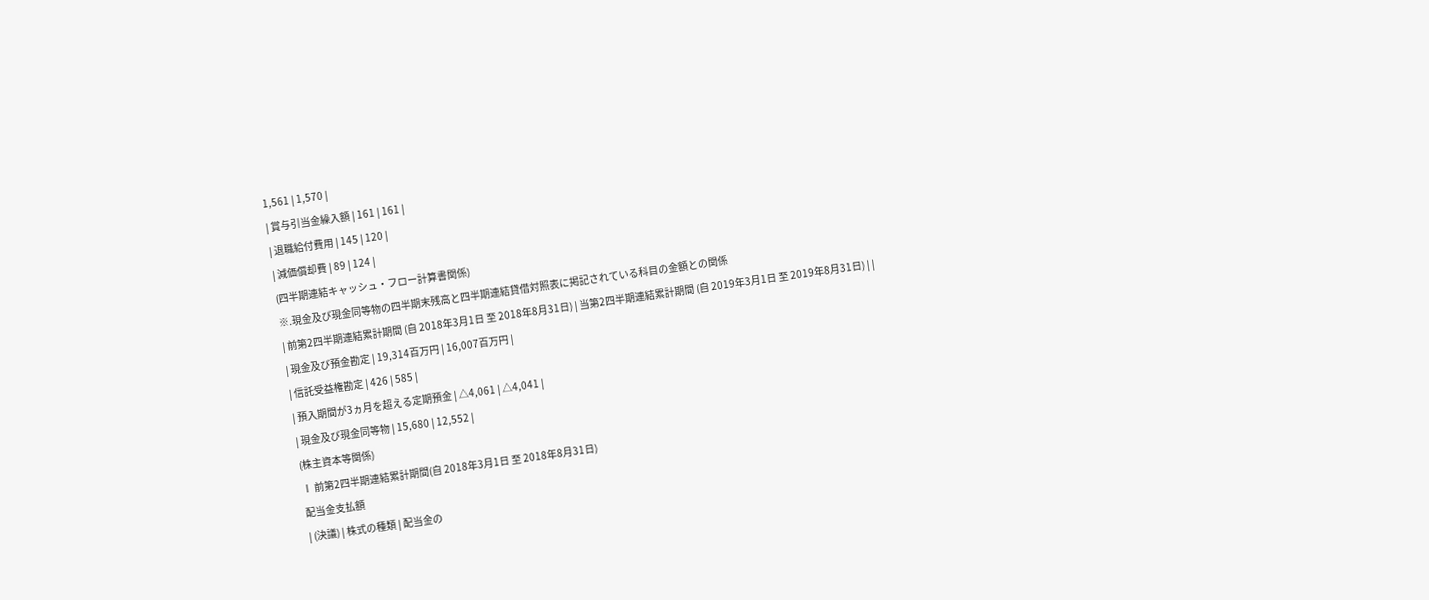1,561 | 1,570 |
| 賞与引当金繰入額 | 161 | 161 |
| 退職給付費用 | 145 | 120 |
| 減価償却費 | 89 | 124 |
(四半期連結キャッシュ・フロー計算書関係)
※.現金及び現金同等物の四半期末残高と四半期連結貸借対照表に掲記されている科目の金額との関係
| 前第2四半期連結累計期間 (自 2018年3月1日 至 2018年8月31日) | 当第2四半期連結累計期間 (自 2019年3月1日 至 2019年8月31日) | |
| 現金及び預金勘定 | 19,314百万円 | 16,007百万円 |
| 信託受益権勘定 | 426 | 585 |
| 預入期間が3ヵ月を超える定期預金 | △4,061 | △4,041 |
| 現金及び現金同等物 | 15,680 | 12,552 |
(株主資本等関係)
Ⅰ 前第2四半期連結累計期間(自 2018年3月1日 至 2018年8月31日)
配当金支払額
| (決議) | 株式の種類 | 配当金の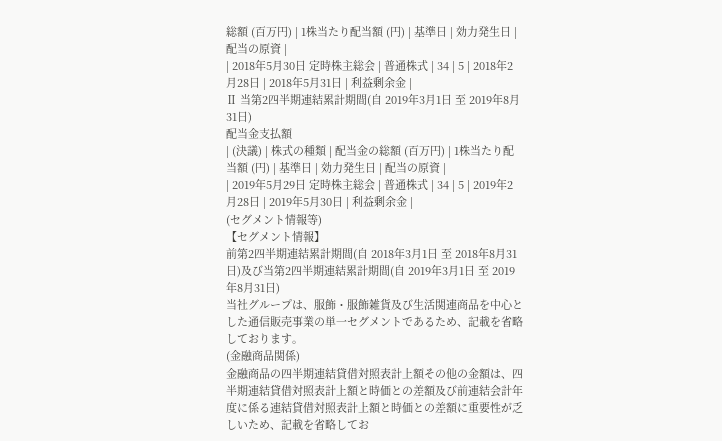総額 (百万円) | 1株当たり配当額 (円) | 基準日 | 効力発生日 | 配当の原資 |
| 2018年5月30日 定時株主総会 | 普通株式 | 34 | 5 | 2018年2月28日 | 2018年5月31日 | 利益剰余金 |
Ⅱ 当第2四半期連結累計期間(自 2019年3月1日 至 2019年8月31日)
配当金支払額
| (決議) | 株式の種類 | 配当金の総額 (百万円) | 1株当たり配当額 (円) | 基準日 | 効力発生日 | 配当の原資 |
| 2019年5月29日 定時株主総会 | 普通株式 | 34 | 5 | 2019年2月28日 | 2019年5月30日 | 利益剰余金 |
(セグメント情報等)
【セグメント情報】
前第2四半期連結累計期間(自 2018年3月1日 至 2018年8月31日)及び当第2四半期連結累計期間(自 2019年3月1日 至 2019年8月31日)
当社グループは、服飾・服飾雑貨及び生活関連商品を中心とした通信販売事業の単一セグメントであるため、記載を省略しております。
(金融商品関係)
金融商品の四半期連結貸借対照表計上額その他の金額は、四半期連結貸借対照表計上額と時価との差額及び前連結会計年度に係る連結貸借対照表計上額と時価との差額に重要性が乏しいため、記載を省略してお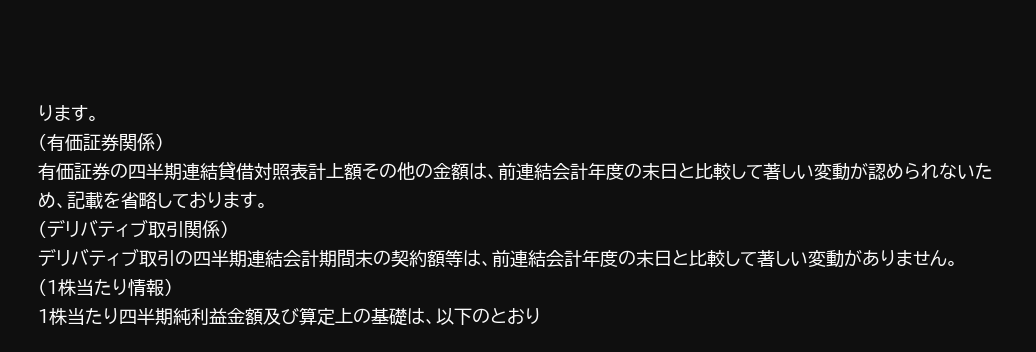ります。
(有価証券関係)
有価証券の四半期連結貸借対照表計上額その他の金額は、前連結会計年度の末日と比較して著しい変動が認められないため、記載を省略しております。
(デリバティブ取引関係)
デリバティブ取引の四半期連結会計期間末の契約額等は、前連結会計年度の末日と比較して著しい変動がありません。
(1株当たり情報)
1株当たり四半期純利益金額及び算定上の基礎は、以下のとおり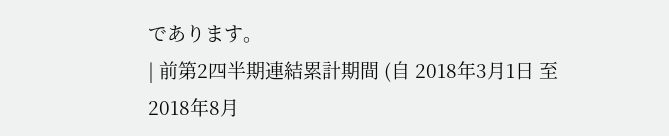であります。
| 前第2四半期連結累計期間 (自 2018年3月1日 至 2018年8月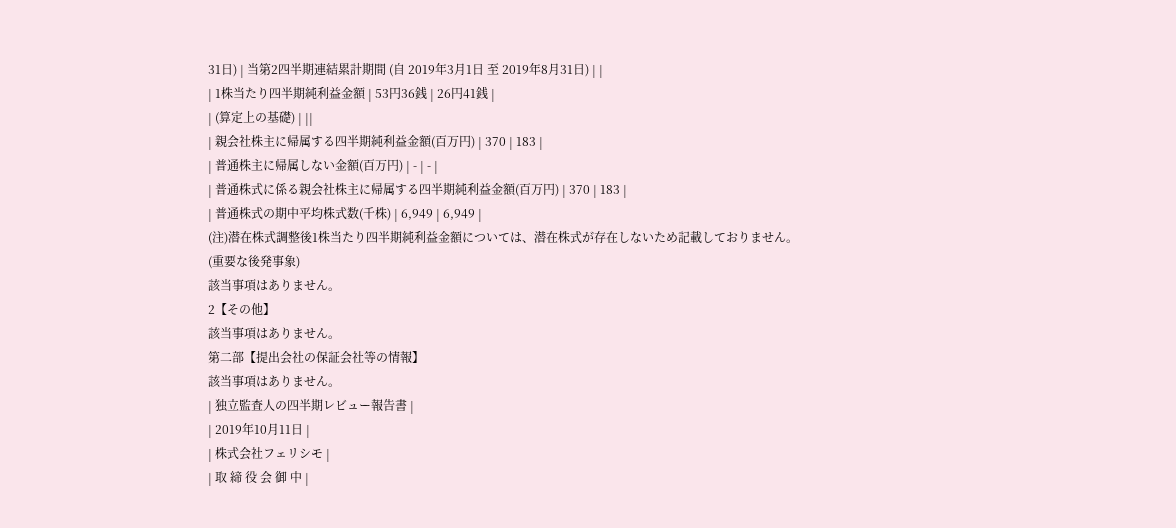31日) | 当第2四半期連結累計期間 (自 2019年3月1日 至 2019年8月31日) | |
| 1株当たり四半期純利益金額 | 53円36銭 | 26円41銭 |
| (算定上の基礎) | ||
| 親会社株主に帰属する四半期純利益金額(百万円) | 370 | 183 |
| 普通株主に帰属しない金額(百万円) | - | - |
| 普通株式に係る親会社株主に帰属する四半期純利益金額(百万円) | 370 | 183 |
| 普通株式の期中平均株式数(千株) | 6,949 | 6,949 |
(注)潜在株式調整後1株当たり四半期純利益金額については、潜在株式が存在しないため記載しておりません。
(重要な後発事象)
該当事項はありません。
2【その他】
該当事項はありません。
第二部【提出会社の保証会社等の情報】
該当事項はありません。
| 独立監査人の四半期レビュー報告書 |
| 2019年10月11日 |
| 株式会社フェリシモ |
| 取 締 役 会 御 中 |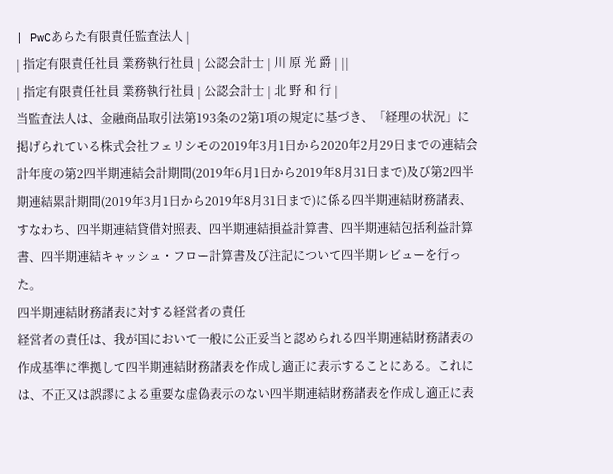| PwCあらた有限責任監査法人 |
| 指定有限責任社員 業務執行社員 | 公認会計士 | 川 原 光 爵 | ||
| 指定有限責任社員 業務執行社員 | 公認会計士 | 北 野 和 行 |
当監査法人は、金融商品取引法第193条の2第1項の規定に基づき、「経理の状況」に掲げられている株式会社フェリシモの2019年3月1日から2020年2月29日までの連結会計年度の第2四半期連結会計期間(2019年6月1日から2019年8月31日まで)及び第2四半期連結累計期間(2019年3月1日から2019年8月31日まで)に係る四半期連結財務諸表、すなわち、四半期連結貸借対照表、四半期連結損益計算書、四半期連結包括利益計算書、四半期連結キャッシュ・フロー計算書及び注記について四半期レビューを行った。
四半期連結財務諸表に対する経営者の責任
経営者の責任は、我が国において一般に公正妥当と認められる四半期連結財務諸表の作成基準に準拠して四半期連結財務諸表を作成し適正に表示することにある。これには、不正又は誤謬による重要な虚偽表示のない四半期連結財務諸表を作成し適正に表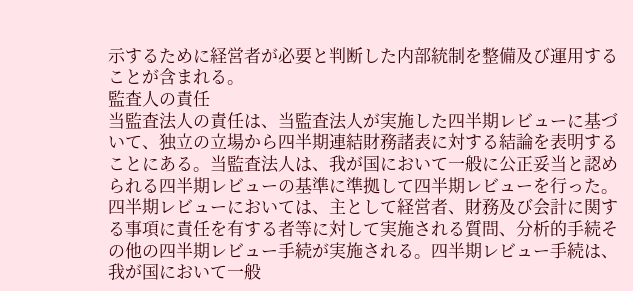示するために経営者が必要と判断した内部統制を整備及び運用することが含まれる。
監査人の責任
当監査法人の責任は、当監査法人が実施した四半期レビューに基づいて、独立の立場から四半期連結財務諸表に対する結論を表明することにある。当監査法人は、我が国において一般に公正妥当と認められる四半期レビューの基準に準拠して四半期レビューを行った。
四半期レビューにおいては、主として経営者、財務及び会計に関する事項に責任を有する者等に対して実施される質問、分析的手続その他の四半期レビュー手続が実施される。四半期レビュー手続は、我が国において一般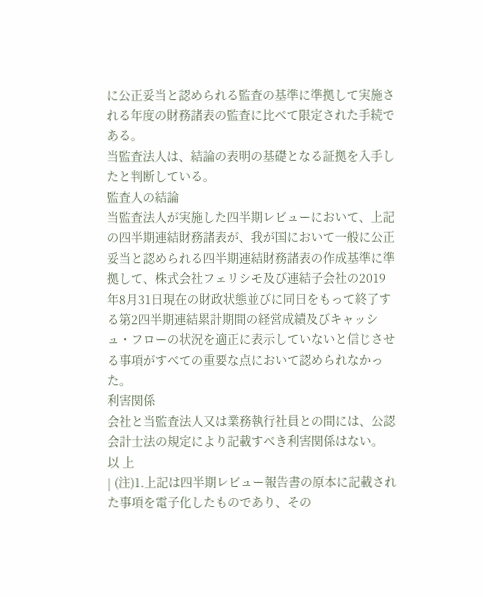に公正妥当と認められる監査の基準に準拠して実施される年度の財務諸表の監査に比べて限定された手続である。
当監査法人は、結論の表明の基礎となる証拠を入手したと判断している。
監査人の結論
当監査法人が実施した四半期レビューにおいて、上記の四半期連結財務諸表が、我が国において一般に公正妥当と認められる四半期連結財務諸表の作成基準に準拠して、株式会社フェリシモ及び連結子会社の2019年8月31日現在の財政状態並びに同日をもって終了する第2四半期連結累計期間の経営成績及びキャッシュ・フローの状況を適正に表示していないと信じさせる事項がすべての重要な点において認められなかった。
利害関係
会社と当監査法人又は業務執行社員との間には、公認会計士法の規定により記載すべき利害関係はない。
以 上
| (注)1.上記は四半期レビュー報告書の原本に記載された事項を電子化したものであり、その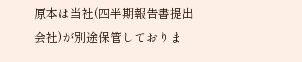原本は当社(四半期報告書提出会社)が別途保管しておりま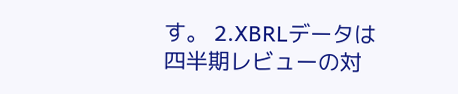す。 2.XBRLデータは四半期レビューの対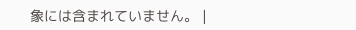象には含まれていません。 |